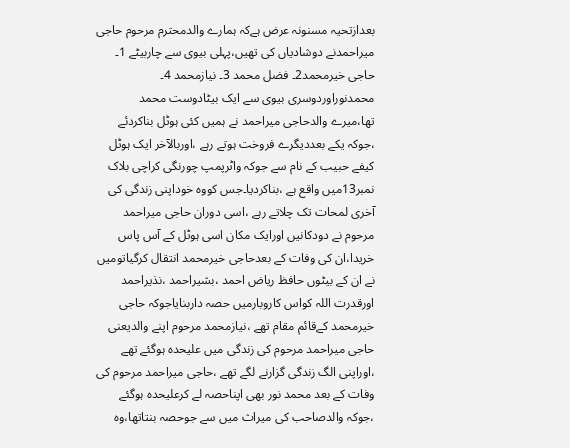بعدازتحیہ مسنونہ عرض ہےکہ ہمارے والدمحترم مرحوم حاجی میراحمدنے دوشادیاں کی تھیں،پہلی بیوی سے چاربیٹے 1۔ حاجی خیرمحمد2۔ فضل محمد 3۔ نیازمحمد 4۔ محمدنوراوردوسری بیوی سے ایک بیٹادوست محمد تھا،میرے والدحاجی میراحمد نے ہمیں کئی ہوٹل بناکردئے ،جوکہ یکے بعددیگرے فروخت ہوتے رہے ،اوربالآخر ایک ہوٹل کیفے حبیب کے نام سے جوکہ واٹرپمپ چورنگی کراچی بلاک نمبر13میں واقع ہے ،بناکردیا۔جس کووہ خوداپنی زندگی کی آخری لمحات تک چلاتے رہے ،اسی دوران حاجی میراحمد مرحوم نے دودکانیں اورایک مکان اسی ہوٹل کے آس پاس خریدا،ان کی وفات کے بعدحاجی خیرمحمد انتقال کرگیاتومیں نے ان کے بیٹوں حافظ ریاض احمد ،بشیراحمد ،نذیراحمد اورقدرت اللہ کواس کاروبارمیں حصہ داربنایاجوکہ حاجی خیرمحمد کےقائم مقام تھے ،نیازمحمد مرحوم اپنے والدیعنی حاجی میراحمد مرحوم کی زندگی میں علیحدہ ہوگئے تھے ،اوراپنی الگ زندگی گزارنے لگے تھے ،حاجی میراحمد مرحوم کی وفات کے بعد محمد نور بھی اپناحصہ لے کرعلیحدہ ہوگئے ،جوکہ والدصاحب کی میراث میں سے جوحصہ بنتاتھا،وہ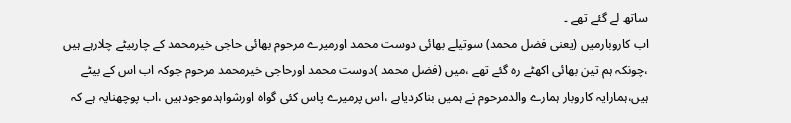ساتھ لے گئے تھے ۔
اب کاروبارمیں (یعنی فضل محمد) سوتیلے بھائی دوست محمد اورمیرے مرحوم بھائی حاجی خیرمحمد کے چاربیٹے چلارہے ہیں ،چونکہ ہم تین بھائی اکھٹے رہ گئے تھے ،میں (فضل محمد )دوست محمد اورحاجی خیرمحمد مرحوم جوکہ اب اس کے بیٹے ہیں،ہمارایہ کاروبار ہمارے والدمرحوم نے ہمیں بناکردیاہے ،اس پرمیرے پاس کئی گواہ اورشواہدموجودہیں ،اب پوچھنایہ ہے کہ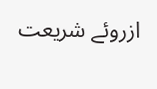ازروئے شریعت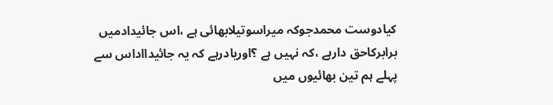کیادوست محمدجوکہ میراسوتیلابھائی ہے ،اس جائیدادمیں برابرکاحق دارہے ،کہ نہیں ہے ؟اوریادرہے کہ یہ جائیدااداس سے پہلے ہم تین بھائیوں میں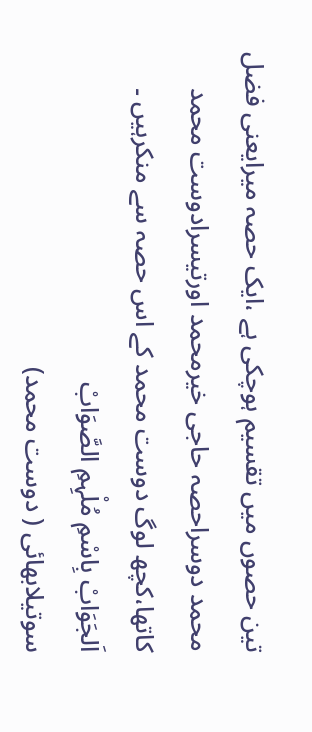تین حصوں میں تقسیم ہوچکی ہے ،ایک حصہ میرایعنی فضل محمد دوسراحصہ حاجی خیرمحمد اورتیسرادوست محمد کاتھا،کچھ لوگ دوست محمد کے اس حصہ سے منکرہیں ۔
اَلجَوَابْ بِاسْمِ مُلْہِمِ الصَّوَابْ
سوتیلابھائی ( دوست محمد)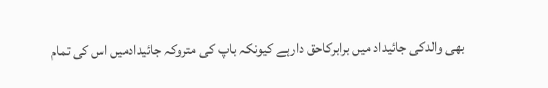بھی والدکی جائیداد میں برابرکاحق دارہے کیونکہ باپ کی متروکہ جائیدادمیں اس کی تمام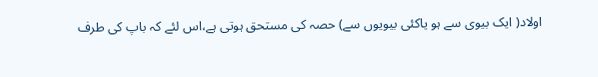اولاد( ایک بیوی سے ہو یاکئی بیویوں سے) حصہ کی مستحق ہوتی ہے،اس لئے کہ باپ کی طرف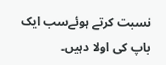نسبت کرتے ہوئےسب ایک باپ کی اولا دہیں۔